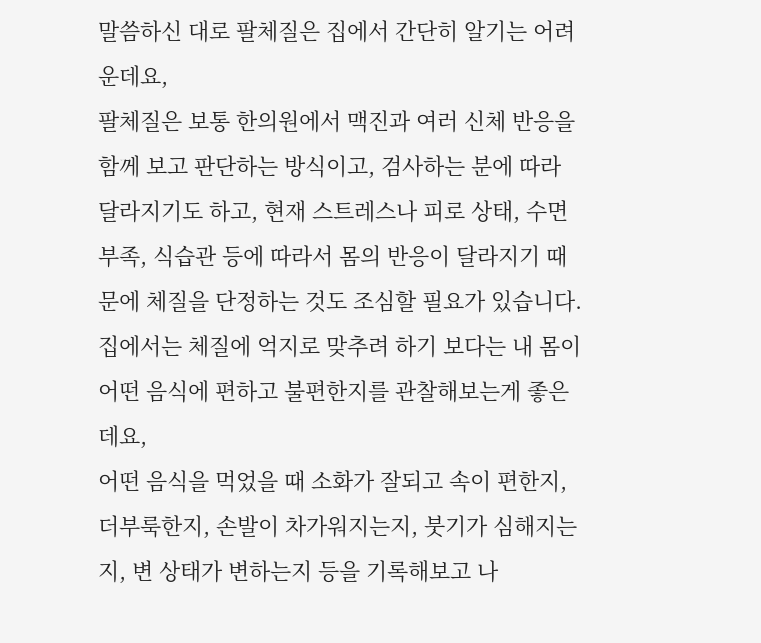말씀하신 대로 팔체질은 집에서 간단히 알기는 어려운데요,
팔체질은 보통 한의원에서 맥진과 여러 신체 반응을 함께 보고 판단하는 방식이고, 검사하는 분에 따라 달라지기도 하고, 현재 스트레스나 피로 상태, 수면 부족, 식습관 등에 따라서 몸의 반응이 달라지기 때문에 체질을 단정하는 것도 조심할 필요가 있습니다.
집에서는 체질에 억지로 맞추려 하기 보다는 내 몸이 어떤 음식에 편하고 불편한지를 관찰해보는게 좋은데요,
어떤 음식을 먹었을 때 소화가 잘되고 속이 편한지, 더부룩한지, 손발이 차가워지는지, 붓기가 심해지는지, 변 상태가 변하는지 등을 기록해보고 나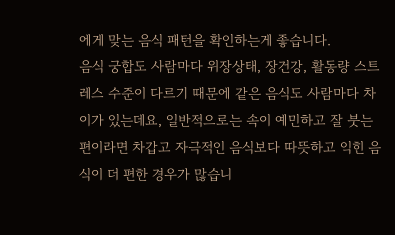에게 맞는 음식 패턴을 확인하는게 좋습니다.
음식 궁합도 사람마다 위장상태, 장건강, 활동량 스트레스 수준이 다르기 때문에 같은 음식도 사람마다 차이가 있는데요, 일반적으로는 속이 예민하고 잘 붓는 편이라면 차갑고 자극적인 음식보다 따뜻하고 익힌 음식이 더 편한 경우가 많습니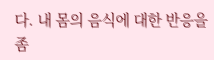다. 내 몸의 음식에 대한 반응을 좀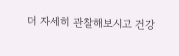더 자세히 관찰해보시고 건강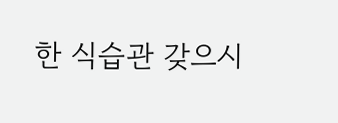한 식습관 갖으시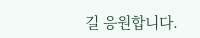길 응원합니다.